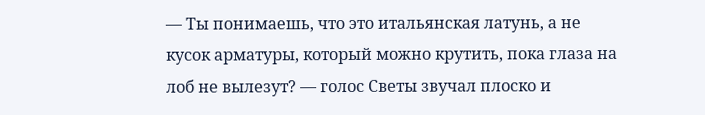— Ты понимаешь, что это итальянская латунь, а не кусок арматуры, который можно крутить, пока глаза на лоб не вылезут? — голос Светы звучал плоско и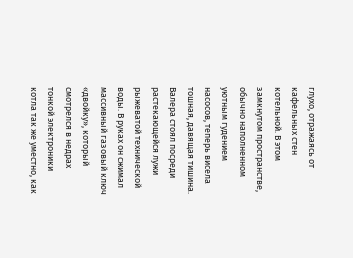глухо, отражаясь от кафельных стен котельной. В этом замкнутом пространстве, обычно наполненном уютным гудением насосов, теперь висела тошная, давящая тишина. Валера стоял посреди растекающейся лужи рыжеватой технической воды. В руках он сжимал массивный газовый ключ «двойку», который смотрелся в недрах тонкой электроники котла так же уместно, как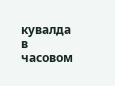кувалда в часовом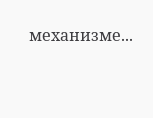механизме...